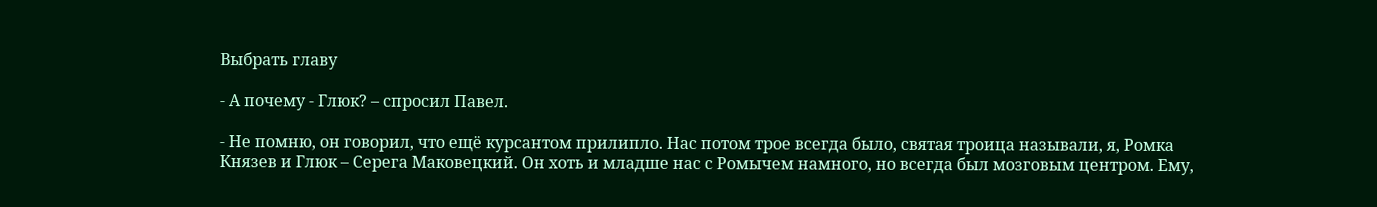Выбрать главу

- А почему - Глюк? – спросил Павел.

- Не помню, он говорил, что ещё курсантом прилипло. Нас потом трое всегда было, святая троица называли, я, Ромка Князев и Глюк – Серега Маковецкий. Он хоть и младше нас с Ромычем намного, но всегда был мозговым центром. Ему,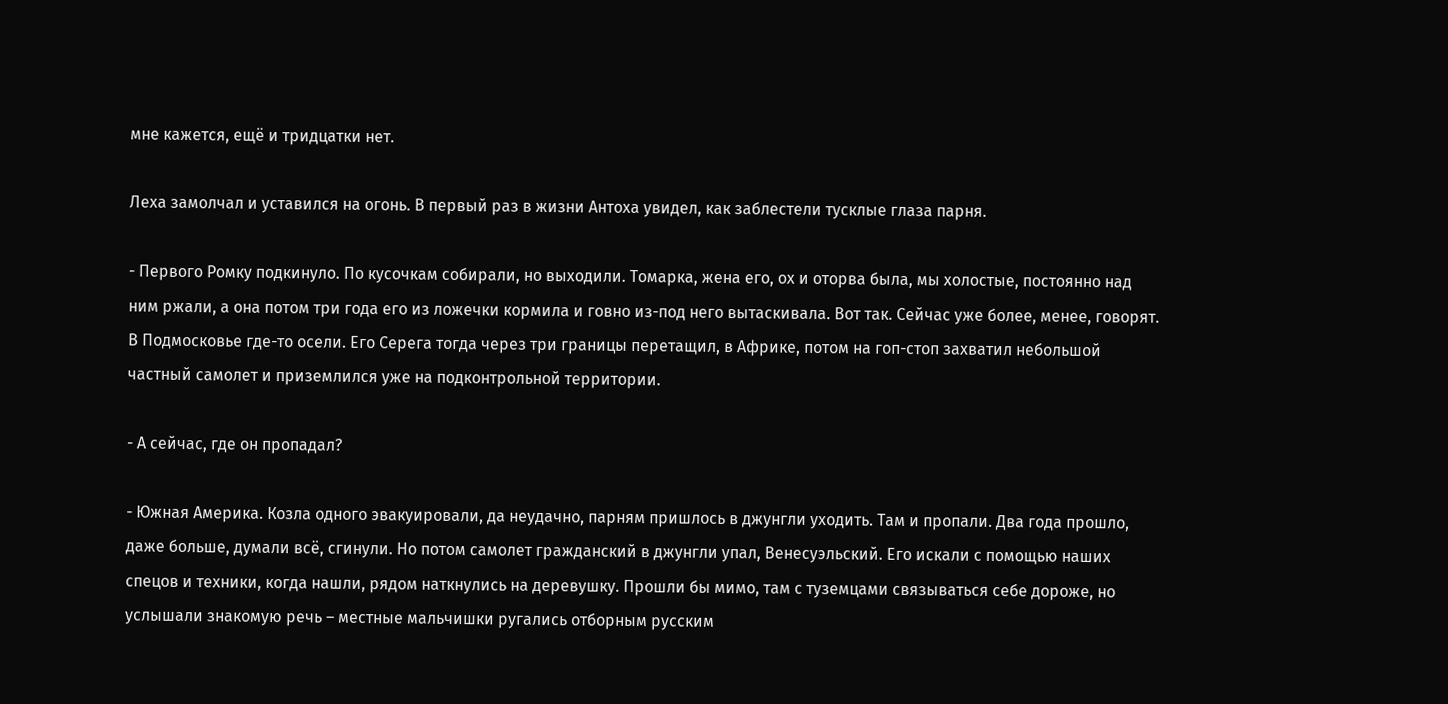мне кажется, ещё и тридцатки нет.

Леха замолчал и уставился на огонь. В первый раз в жизни Антоха увидел, как заблестели тусклые глаза парня.

- Первого Ромку подкинуло. По кусочкам собирали, но выходили. Томарка, жена его, ох и оторва была, мы холостые, постоянно над ним ржали, а она потом три года его из ложечки кормила и говно из-под него вытаскивала. Вот так. Сейчас уже более, менее, говорят. В Подмосковье где-то осели. Его Серега тогда через три границы перетащил, в Африке, потом на гоп-стоп захватил небольшой частный самолет и приземлился уже на подконтрольной территории.

- А сейчас, где он пропадал?

- Южная Америка. Козла одного эвакуировали, да неудачно, парням пришлось в джунгли уходить. Там и пропали. Два года прошло, даже больше, думали всё, сгинули. Но потом самолет гражданский в джунгли упал, Венесуэльский. Его искали с помощью наших спецов и техники, когда нашли, рядом наткнулись на деревушку. Прошли бы мимо, там с туземцами связываться себе дороже, но услышали знакомую речь – местные мальчишки ругались отборным русским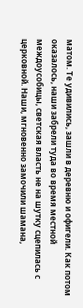матом. Те удивились, зашли в деревню и офигели. Как потом оказалось, наши забрели туда во время местной междоусобицы, светская власть не на шутку сцепилась с церковной. Наши, мгновенно замочили шамана,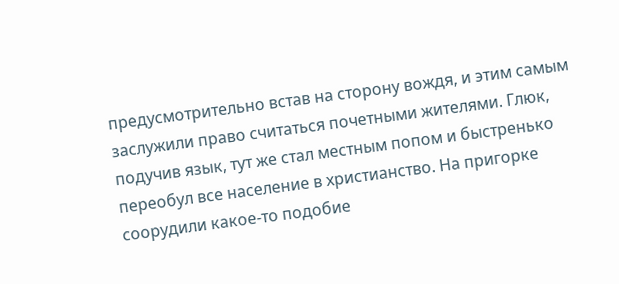предусмотрительно встав на сторону вождя, и этим самым заслужили право считаться почетными жителями. Глюк, подучив язык, тут же стал местным попом и быстренько переобул все население в христианство. На пригорке соорудили какое-то подобие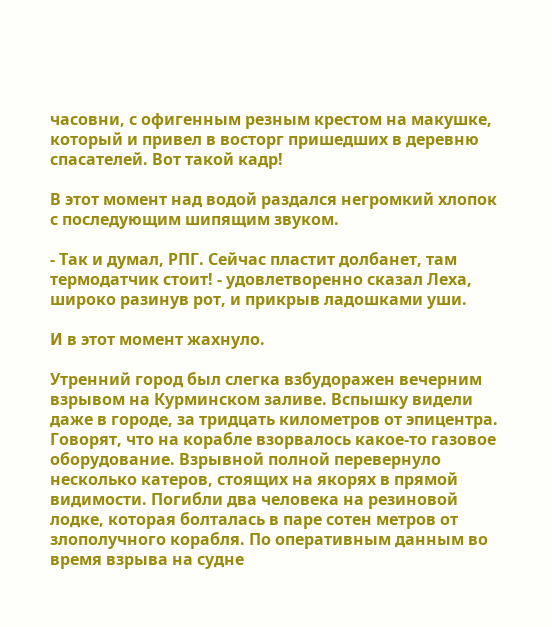часовни, с офигенным резным крестом на макушке, который и привел в восторг пришедших в деревню спасателей. Вот такой кадр!

В этот момент над водой раздался негромкий хлопок с последующим шипящим звуком.

- Так и думал, РПГ. Сейчас пластит долбанет, там термодатчик стоит! - удовлетворенно сказал Леха, широко разинув рот, и прикрыв ладошками уши.

И в этот момент жахнуло.

Утренний город был слегка взбудоражен вечерним взрывом на Курминском заливе. Вспышку видели даже в городе, за тридцать километров от эпицентра. Говорят, что на корабле взорвалось какое-то газовое оборудование. Взрывной полной перевернуло несколько катеров, стоящих на якорях в прямой видимости. Погибли два человека на резиновой лодке, которая болталась в паре сотен метров от злополучного корабля. По оперативным данным во время взрыва на судне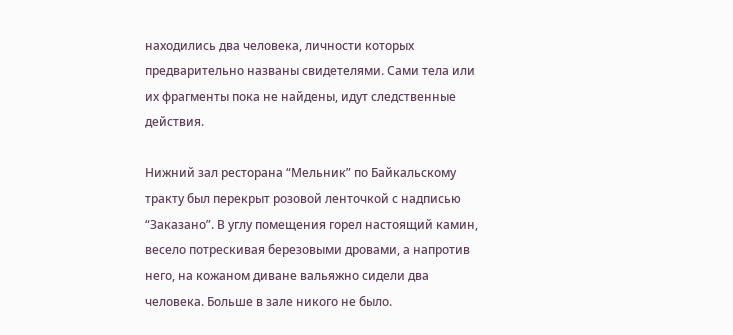находились два человека, личности которых предварительно названы свидетелями. Сами тела или их фрагменты пока не найдены, идут следственные действия.

Нижний зал ресторана “Мельник” по Байкальскому тракту был перекрыт розовой ленточкой с надписью “Заказано”. В углу помещения горел настоящий камин, весело потрескивая березовыми дровами, а напротив него, на кожаном диване вальяжно сидели два человека. Больше в зале никого не было.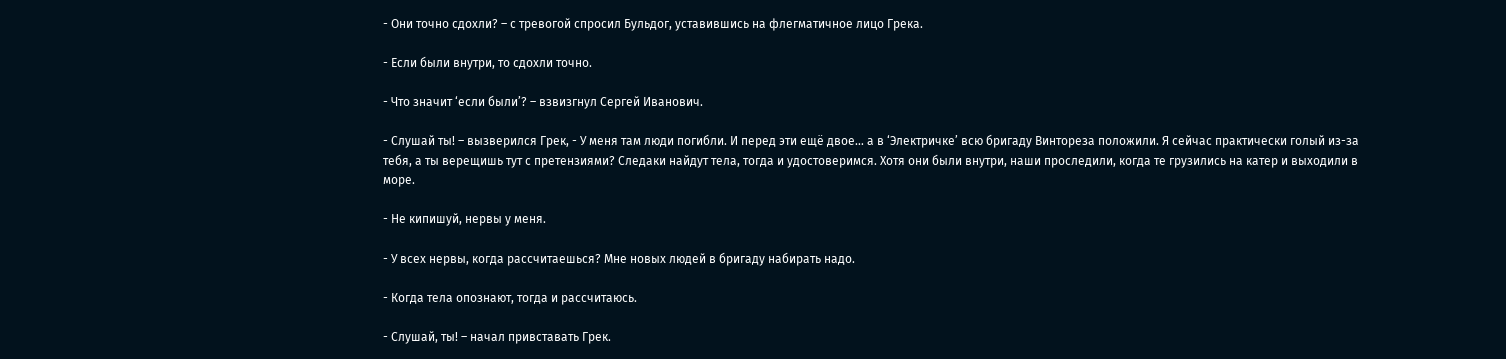- Они точно сдохли? – с тревогой спросил Бульдог, уставившись на флегматичное лицо Грека.

- Если были внутри, то сдохли точно.

- Что значит ‘если были’? – взвизгнул Сергей Иванович.

- Слушай ты! – вызверился Грек, - У меня там люди погибли. И перед эти ещё двое… а в ‘Электричке’ всю бригаду Винтореза положили. Я сейчас практически голый из-за тебя, а ты верещишь тут с претензиями? Следаки найдут тела, тогда и удостоверимся. Хотя они были внутри, наши проследили, когда те грузились на катер и выходили в море.

- Не кипишуй, нервы у меня.

- У всех нервы, когда рассчитаешься? Мне новых людей в бригаду набирать надо.

- Когда тела опознают, тогда и рассчитаюсь.

- Слушай, ты! – начал привставать Грек.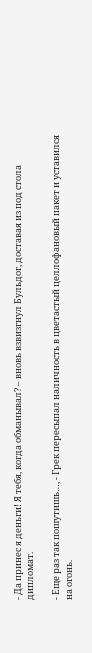- Да принес я деньги! Я тебя, когда обманывал? – вновь взвизгнул Бульдог, доставая из под стола дипломат.

- Еще раз так пошутишь…, - Грек пересыпал наличность в цветастый целлофановый пакет и уставился на огонь.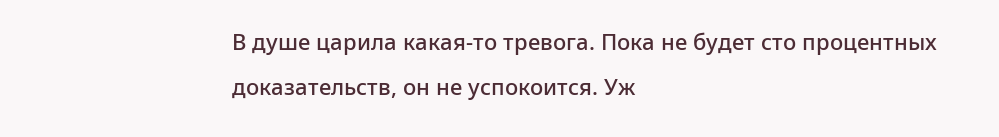В душе царила какая-то тревога. Пока не будет сто процентных доказательств, он не успокоится. Уж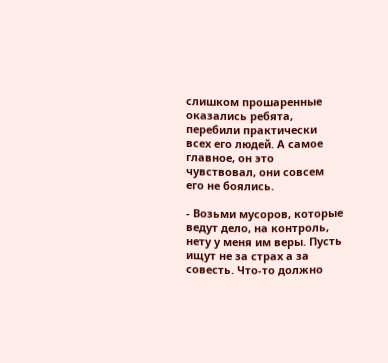слишком прошаренные оказались ребята, перебили практически всех его людей. А самое главное, он это чувствовал, они совсем его не боялись.

- Возьми мусоров, которые ведут дело, на контроль, нету у меня им веры. Пусть ищут не за страх а за совесть. Что-то должно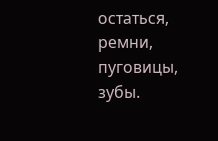остаться, ремни, пуговицы, зубы.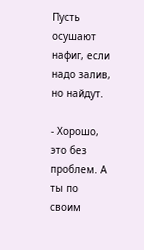Пусть осушают нафиг, если надо залив, но найдут.

- Хорошо, это без проблем. А ты по своим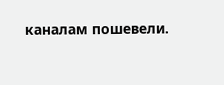каналам пошевели.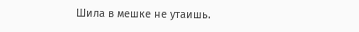Шила в мешке не утаишь.